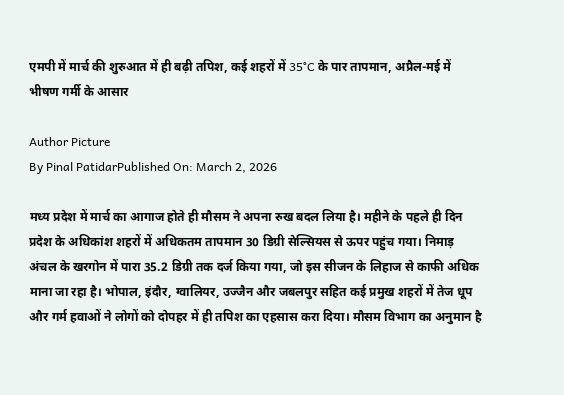एमपी में मार्च की शुरुआत में ही बढ़ी तपिश, कई शहरों में 35°C के पार तापमान, अप्रैल-मई में भीषण गर्मी के आसार

Author Picture
By Pinal PatidarPublished On: March 2, 2026

मध्य प्रदेश में मार्च का आगाज होते ही मौसम ने अपना रुख बदल लिया है। महीने के पहले ही दिन प्रदेश के अधिकांश शहरों में अधिकतम तापमान 30 डिग्री सेल्सियस से ऊपर पहुंच गया। निमाड़ अंचल के खरगोन में पारा 35.2 डिग्री तक दर्ज किया गया, जो इस सीजन के लिहाज से काफी अधिक माना जा रहा है। भोपाल, इंदौर, ग्वालियर, उज्जैन और जबलपुर सहित कई प्रमुख शहरों में तेज धूप और गर्म हवाओं ने लोगों को दोपहर में ही तपिश का एहसास करा दिया। मौसम विभाग का अनुमान है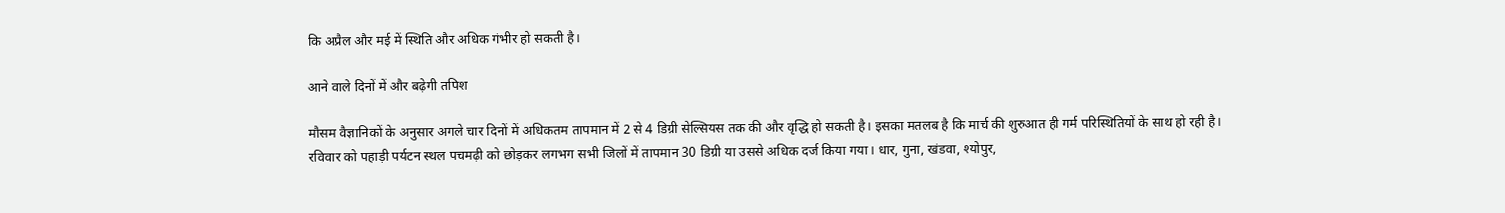कि अप्रैल और मई में स्थिति और अधिक गंभीर हो सकती है।

आने वाले दिनों में और बढ़ेगी तपिश

मौसम वैज्ञानिकों के अनुसार अगले चार दिनों में अधिकतम तापमान में 2 से 4 डिग्री सेल्सियस तक की और वृद्धि हो सकती है। इसका मतलब है कि मार्च की शुरुआत ही गर्म परिस्थितियों के साथ हो रही है। रविवार को पहाड़ी पर्यटन स्थल पचमढ़ी को छोड़कर लगभग सभी जिलों में तापमान 30 डिग्री या उससे अधिक दर्ज किया गया। धार, गुना, खंडवा, श्योपुर,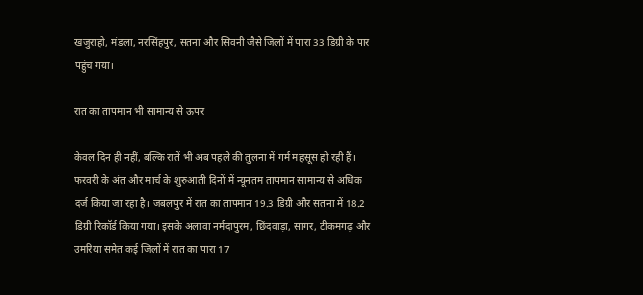खजुराहो, मंडला, नरसिंहपुर, सतना और सिवनी जैसे जिलों में पारा 33 डिग्री के पार पहुंच गया।

रात का तापमान भी सामान्य से ऊपर

केवल दिन ही नहीं, बल्कि रातें भी अब पहले की तुलना में गर्म महसूस हो रही हैं। फरवरी के अंत और मार्च के शुरुआती दिनों में न्यूनतम तापमान सामान्य से अधिक दर्ज किया जा रहा है। जबलपुर में रात का तापमान 19.3 डिग्री और सतना में 18.2 डिग्री रिकॉर्ड किया गया। इसके अलावा नर्मदापुरम, छिंदवाड़ा, सागर, टीकमगढ़ और उमरिया समेत कई जिलों में रात का पारा 17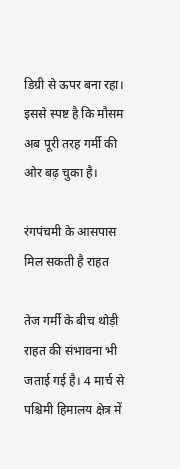डिग्री से ऊपर बना रहा। इससे स्पष्ट है कि मौसम अब पूरी तरह गर्मी की ओर बढ़ चुका है।

रंगपंचमी के आसपास मिल सकती है राहत

तेज गर्मी के बीच थोड़ी राहत की संभावना भी जताई गई है। 4 मार्च से पश्चिमी हिमालय क्षेत्र में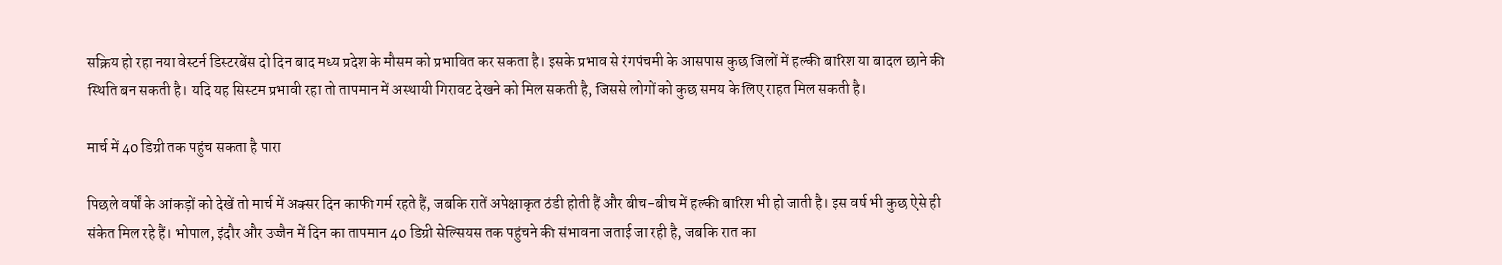सक्रिय हो रहा नया वेस्टर्न डिस्टरबेंस दो दिन बाद मध्य प्रदेश के मौसम को प्रभावित कर सकता है। इसके प्रभाव से रंगपंचमी के आसपास कुछ जिलों में हल्की बारिश या बादल छाने की स्थिति बन सकती है। यदि यह सिस्टम प्रभावी रहा तो तापमान में अस्थायी गिरावट देखने को मिल सकती है, जिससे लोगों को कुछ समय के लिए राहत मिल सकती है।

मार्च में 40 डिग्री तक पहुंच सकता है पारा

पिछले वर्षों के आंकड़ों को देखें तो मार्च में अक्सर दिन काफी गर्म रहते हैं, जबकि रातें अपेक्षाकृत ठंडी होती हैं और बीच-बीच में हल्की बारिश भी हो जाती है। इस वर्ष भी कुछ ऐसे ही संकेत मिल रहे हैं। भोपाल, इंदौर और उज्जैन में दिन का तापमान 40 डिग्री सेल्सियस तक पहुंचने की संभावना जताई जा रही है, जबकि रात का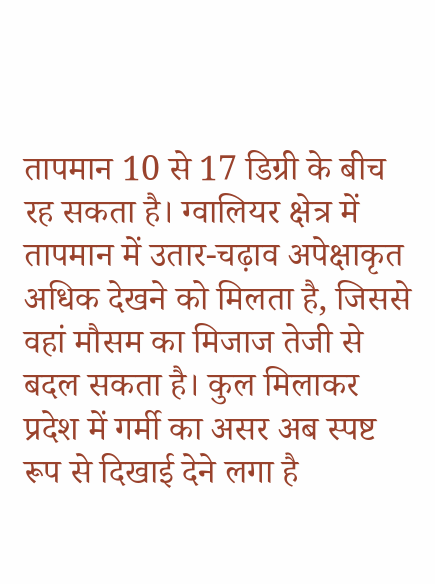तापमान 10 से 17 डिग्री के बीच रह सकता है। ग्वालियर क्षेत्र में तापमान में उतार-चढ़ाव अपेक्षाकृत अधिक देखने को मिलता है, जिससे वहां मौसम का मिजाज तेजी से बदल सकता है। कुल मिलाकर प्रदेश में गर्मी का असर अब स्पष्ट रूप से दिखाई देने लगा है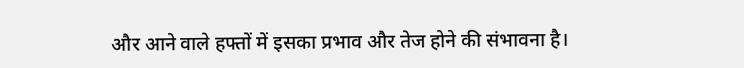और आने वाले हफ्तों में इसका प्रभाव और तेज होने की संभावना है।